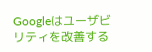Googleはユーザビリティを改善する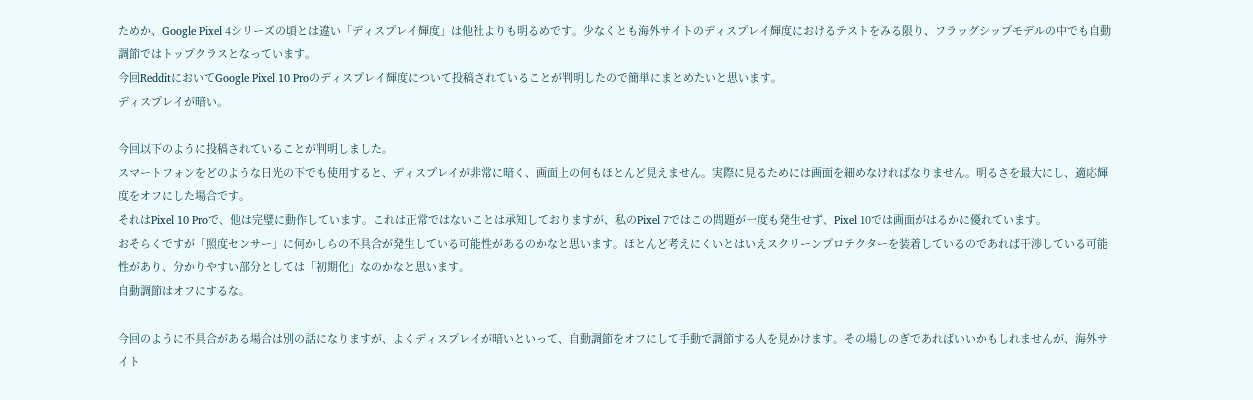ためか、Google Pixel 4シリーズの頃とは違い「ディスプレイ輝度」は他社よりも明るめです。少なくとも海外サイトのディスプレイ輝度におけるテストをみる限り、フラッグシップモデルの中でも自動調節ではトップクラスとなっています。
今回RedditにおいてGoogle Pixel 10 Proのディスプレイ輝度について投稿されていることが判明したので簡単にまとめたいと思います。
ディスプレイが暗い。

今回以下のように投稿されていることが判明しました。
スマートフォンをどのような日光の下でも使用すると、ディスプレイが非常に暗く、画面上の何もほとんど見えません。実際に見るためには画面を細めなければなりません。明るさを最大にし、適応輝度をオフにした場合です。
それはPixel 10 Proで、他は完璧に動作しています。これは正常ではないことは承知しておりますが、私のPixel 7ではこの問題が一度も発生せず、Pixel 10では画面がはるかに優れています。
おそらくですが「照度センサー」に何かしらの不具合が発生している可能性があるのかなと思います。ほとんど考えにくいとはいえスクリーンプロテクターを装着しているのであれば干渉している可能性があり、分かりやすい部分としては「初期化」なのかなと思います。
自動調節はオフにするな。

今回のように不具合がある場合は別の話になりますが、よくディスプレイが暗いといって、自動調節をオフにして手動で調節する人を見かけます。その場しのぎであればいいかもしれませんが、海外サイト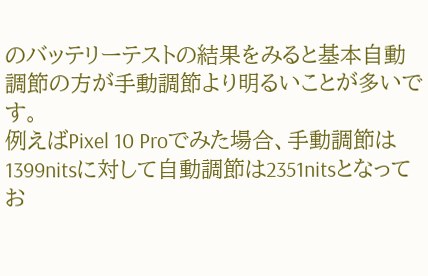のバッテリーテストの結果をみると基本自動調節の方が手動調節より明るいことが多いです。
例えばPixel 10 Proでみた場合、手動調節は1399nitsに対して自動調節は2351nitsとなってお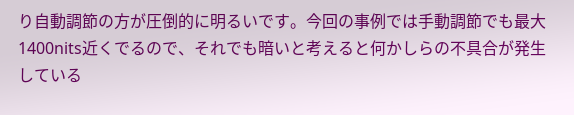り自動調節の方が圧倒的に明るいです。今回の事例では手動調節でも最大1400nits近くでるので、それでも暗いと考えると何かしらの不具合が発生している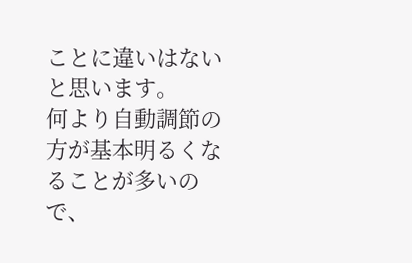ことに違いはないと思います。
何より自動調節の方が基本明るくなることが多いので、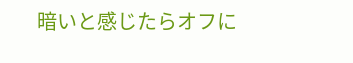暗いと感じたらオフに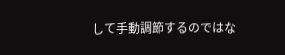して手動調節するのではな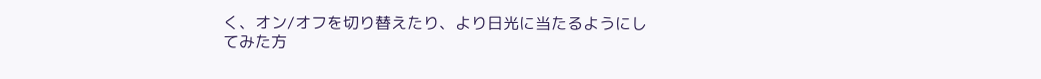く、オン/オフを切り替えたり、より日光に当たるようにしてみた方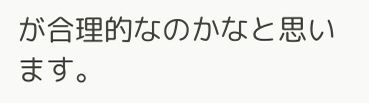が合理的なのかなと思います。